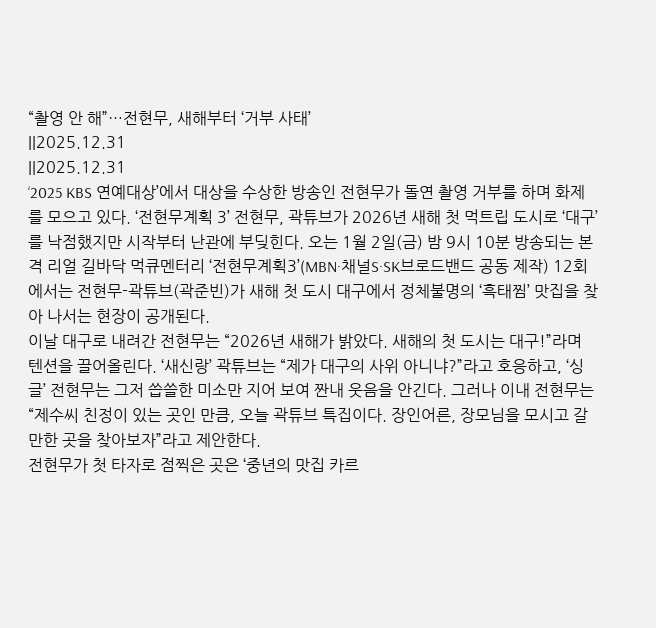“촬영 안 해”…전현무, 새해부터 ‘거부 사태’
||2025.12.31
||2025.12.31
‘2025 KBS 연예대상’에서 대상을 수상한 방송인 전현무가 돌연 촬영 거부를 하며 화제를 모으고 있다. ‘전현무계획 3’ 전현무, 곽튜브가 2026년 새해 첫 먹트립 도시로 ‘대구’를 낙점했지만 시작부터 난관에 부딪힌다. 오는 1월 2일(금) 밤 9시 10분 방송되는 본격 리얼 길바닥 먹큐멘터리 ‘전현무계획3’(MBN·채널S·SK브로드밴드 공동 제작) 12회에서는 전현무-곽튜브(곽준빈)가 새해 첫 도시 대구에서 정체불명의 ‘흑태찜’ 맛집을 찾아 나서는 현장이 공개된다.
이날 대구로 내려간 전현무는 “2026년 새해가 밝았다. 새해의 첫 도시는 대구!”라며 텐션을 끌어올린다. ‘새신랑’ 곽튜브는 “제가 대구의 사위 아니냐?”라고 호응하고, ‘싱글’ 전현무는 그저 씁쓸한 미소만 지어 보여 짠내 웃음을 안긴다. 그러나 이내 전현무는 “제수씨 친정이 있는 곳인 만큼, 오늘 곽튜브 특집이다. 장인어른, 장모님을 모시고 갈 만한 곳을 찾아보자”라고 제안한다.
전현무가 첫 타자로 점찍은 곳은 ‘중년의 맛집 카르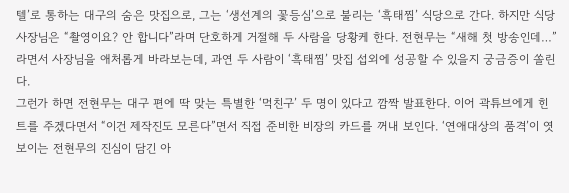텔’로 통하는 대구의 숨은 맛집으로, 그는 ‘생선계의 꽃등심’으로 불리는 ‘흑태찜’ 식당으로 간다. 하지만 식당 사장님은 “촬영이요? 안 합니다”라며 단호하게 거절해 두 사람을 당황케 한다. 전현무는 “새해 첫 방송인데…”라면서 사장님을 애처롭게 바라보는데, 과연 두 사람이 ‘흑태찜’ 맛집 섭외에 성공할 수 있을지 궁금증이 쏠린다.
그런가 하면 전현무는 대구 편에 딱 맞는 특별한 ‘먹친구’ 두 명이 있다고 깜짝 발표한다. 이어 곽튜브에게 힌트를 주겠다면서 “이건 제작진도 모른다”면서 직접 준비한 비장의 카드를 꺼내 보인다. ‘연애대상의 품격’이 엿보이는 전현무의 진심이 담긴 아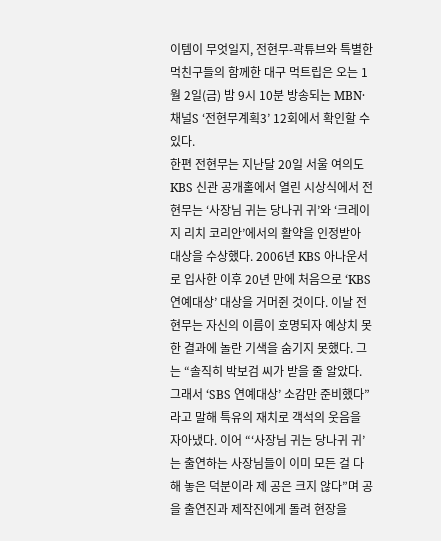이템이 무엇일지, 전현무-곽튜브와 특별한 먹친구들의 함께한 대구 먹트립은 오는 1월 2일(금) 밤 9시 10분 방송되는 MBN·채널S ‘전현무계획3’ 12회에서 확인할 수 있다.
한편 전현무는 지난달 20일 서울 여의도 KBS 신관 공개홀에서 열린 시상식에서 전현무는 ‘사장님 귀는 당나귀 귀’와 ‘크레이지 리치 코리안’에서의 활약을 인정받아 대상을 수상했다. 2006년 KBS 아나운서로 입사한 이후 20년 만에 처음으로 ‘KBS 연예대상’ 대상을 거머쥔 것이다. 이날 전현무는 자신의 이름이 호명되자 예상치 못한 결과에 놀란 기색을 숨기지 못했다. 그는 “솔직히 박보검 씨가 받을 줄 알았다. 그래서 ‘SBS 연예대상’ 소감만 준비했다”라고 말해 특유의 재치로 객석의 웃음을 자아냈다. 이어 “‘사장님 귀는 당나귀 귀’는 출연하는 사장님들이 이미 모든 걸 다 해 놓은 덕분이라 제 공은 크지 않다”며 공을 출연진과 제작진에게 돌려 현장을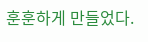훈훈하게 만들었다.